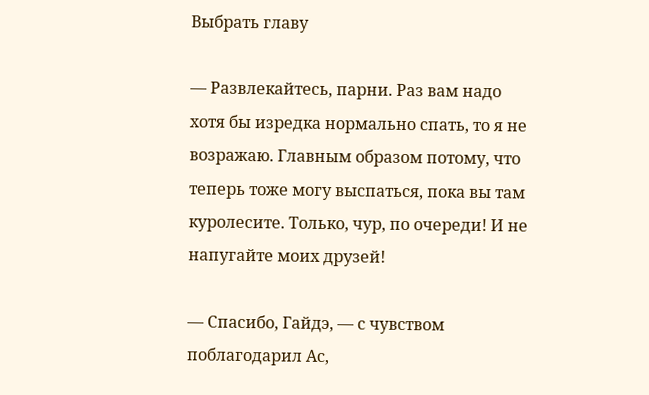Выбрать главу

— Развлекайтесь, парни. Раз вам надо хотя бы изредка нормально спать, то я не возражаю. Главным образом потому, что теперь тоже могу выспаться, пока вы там куролесите. Только, чур, по очереди! И не напугайте моих друзей!

— Спасибо, Гайдэ, — с чувством поблагодарил Ас,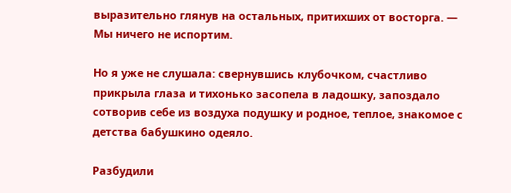выразительно глянув на остальных, притихших от восторга. — Мы ничего не испортим.

Но я уже не слушала: свернувшись клубочком, счастливо прикрыла глаза и тихонько засопела в ладошку, запоздало сотворив себе из воздуха подушку и родное, теплое, знакомое с детства бабушкино одеяло.

Разбудили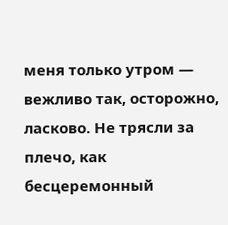меня только утром — вежливо так, осторожно, ласково. Не трясли за плечо, как бесцеремонный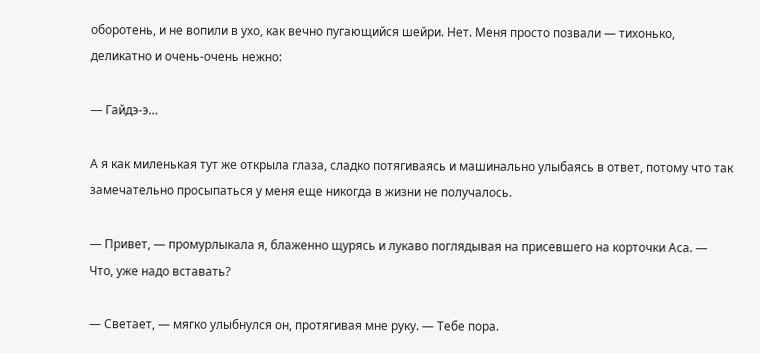оборотень, и не вопили в ухо, как вечно пугающийся шейри. Нет. Меня просто позвали — тихонько, деликатно и очень-очень нежно:

— Гайдэ-э…

А я как миленькая тут же открыла глаза, сладко потягиваясь и машинально улыбаясь в ответ, потому что так замечательно просыпаться у меня еще никогда в жизни не получалось.

— Привет, — промурлыкала я, блаженно щурясь и лукаво поглядывая на присевшего на корточки Аса. — Что, уже надо вставать?

— Светает, — мягко улыбнулся он, протягивая мне руку. — Тебе пора.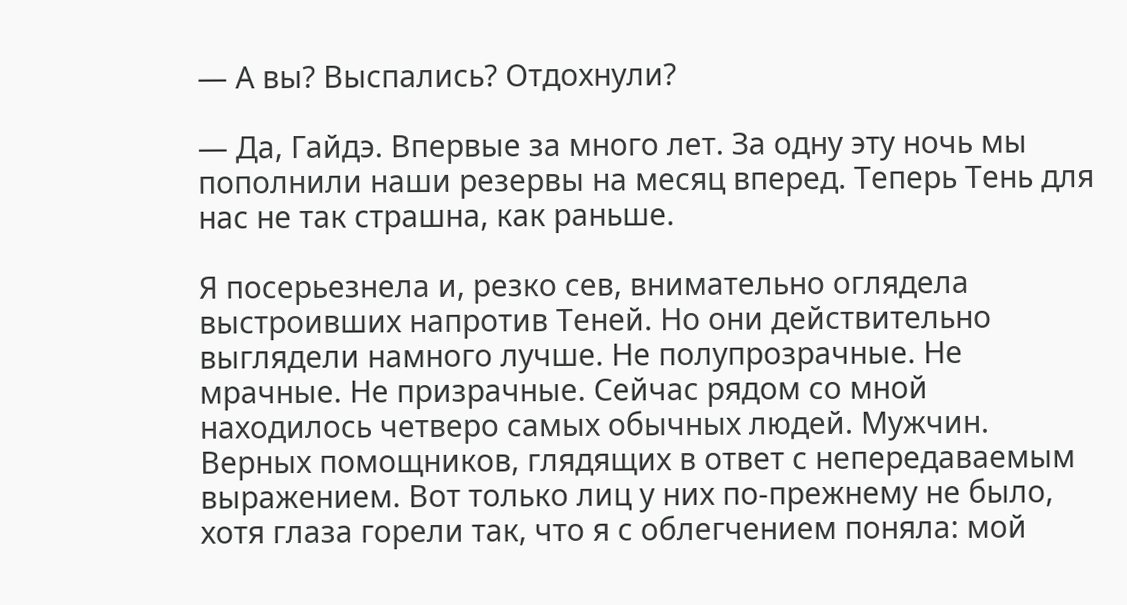— А вы? Выспались? Отдохнули?

— Да, Гайдэ. Впервые за много лет. За одну эту ночь мы пополнили наши резервы на месяц вперед. Теперь Тень для нас не так страшна, как раньше.

Я посерьезнела и, резко сев, внимательно оглядела выстроивших напротив Теней. Но они действительно выглядели намного лучше. Не полупрозрачные. Не мрачные. Не призрачные. Сейчас рядом со мной находилось четверо самых обычных людей. Мужчин. Верных помощников, глядящих в ответ с непередаваемым выражением. Вот только лиц у них по-прежнему не было, хотя глаза горели так, что я с облегчением поняла: мой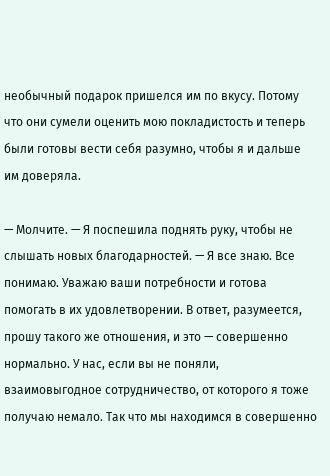необычный подарок пришелся им по вкусу. Потому что они сумели оценить мою покладистость и теперь были готовы вести себя разумно, чтобы я и дальше им доверяла.

— Молчите. — Я поспешила поднять руку, чтобы не слышать новых благодарностей. — Я все знаю. Все понимаю. Уважаю ваши потребности и готова помогать в их удовлетворении. В ответ, разумеется, прошу такого же отношения, и это — совершенно нормально. У нас, если вы не поняли, взаимовыгодное сотрудничество, от которого я тоже получаю немало. Так что мы находимся в совершенно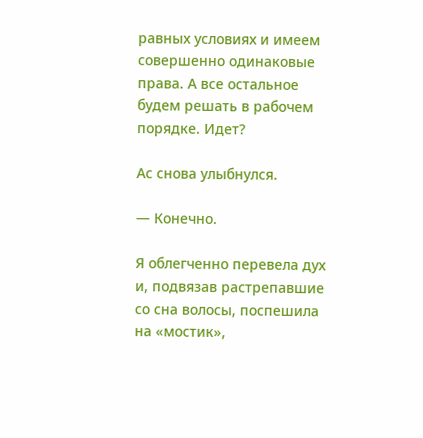равных условиях и имеем совершенно одинаковые права. А все остальное будем решать в рабочем порядке. Идет?

Ас снова улыбнулся.

— Конечно.

Я облегченно перевела дух и, подвязав растрепавшие со сна волосы, поспешила на «мостик»,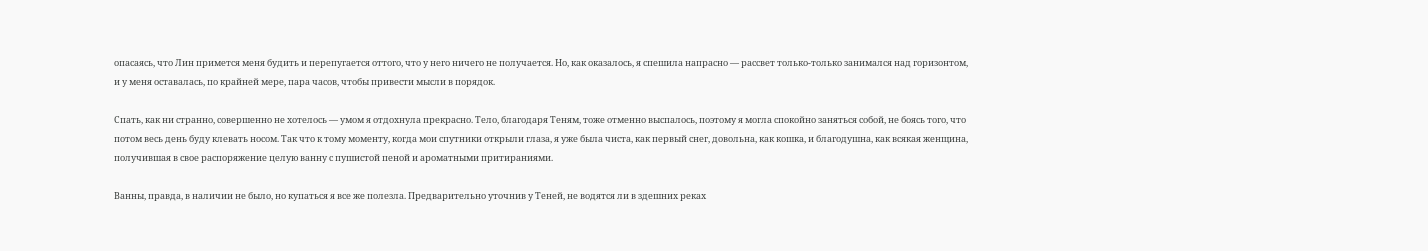опасаясь, что Лин примется меня будить и перепугается оттого, что у него ничего не получается. Но, как оказалось, я спешила напрасно — рассвет только-только занимался над горизонтом, и у меня оставалась, по крайней мере, пара часов, чтобы привести мысли в порядок.

Спать, как ни странно, совершенно не хотелось — умом я отдохнула прекрасно. Тело, благодаря Теням, тоже отменно выспалось, поэтому я могла спокойно заняться собой, не боясь того, что потом весь день буду клевать носом. Так что к тому моменту, когда мои спутники открыли глаза, я уже была чиста, как первый снег, довольна, как кошка, и благодушна, как всякая женщина, получившая в свое распоряжение целую ванну с пушистой пеной и ароматными притираниями.

Ванны, правда, в наличии не было, но купаться я все же полезла. Предварительно уточнив у Теней, не водятся ли в здешних реках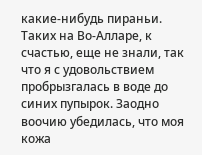какие-нибудь пираньи. Таких на Во-Алларе, к счастью, еще не знали, так что я с удовольствием пробрызгалась в воде до синих пупырок. Заодно воочию убедилась, что моя кожа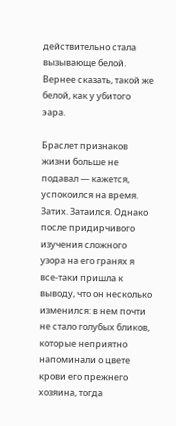действительно стала вызывающе белой. Вернее сказать, такой же белой, как у убитого эара.

Браслет признаков жизни больше не подавал — кажется, успокоился на время. Затих. Затаился. Однако после придирчивого изучения сложного узора на его гранях я все-таки пришла к выводу, что он несколько изменился: в нем почти не стало голубых бликов, которые неприятно напоминали о цвете крови его прежнего хозяина, тогда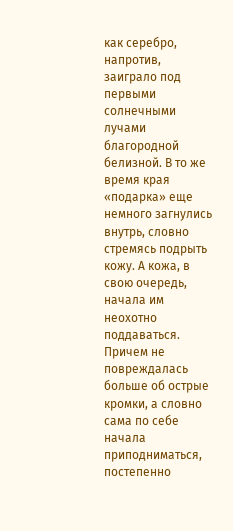как серебро, напротив, заиграло под первыми солнечными лучами благородной белизной. В то же время края «подарка» еще немного загнулись внутрь, словно стремясь подрыть кожу. А кожа, в свою очередь, начала им неохотно поддаваться. Причем не повреждалась больше об острые кромки, а словно сама по себе начала приподниматься, постепенно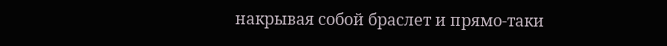накрывая собой браслет и прямо-таки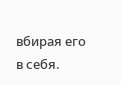вбирая его в себя.